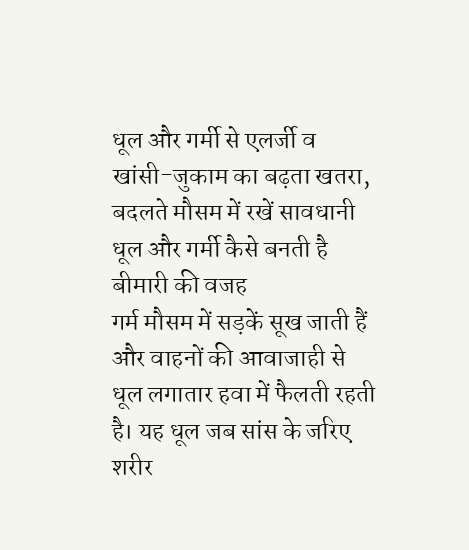धूल और गर्मी से एलर्जी व खांसी-जुकाम का बढ़ता खतरा, बदलते मौसम में रखें सावधानी
धूल और गर्मी कैसे बनती है बीमारी की वजह
गर्म मौसम में सड़कें सूख जाती हैं और वाहनों की आवाजाही से धूल लगातार हवा में फैलती रहती है। यह धूल जब सांस के जरिए शरीर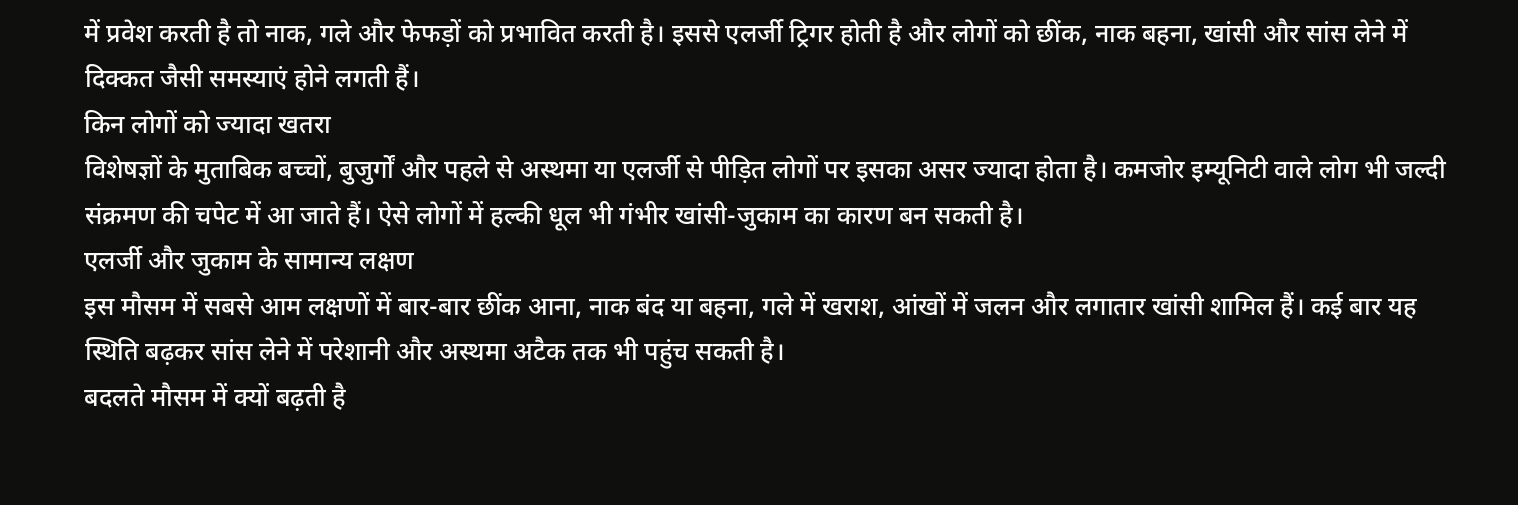में प्रवेश करती है तो नाक, गले और फेफड़ों को प्रभावित करती है। इससे एलर्जी ट्रिगर होती है और लोगों को छींक, नाक बहना, खांसी और सांस लेने में दिक्कत जैसी समस्याएं होने लगती हैं।
किन लोगों को ज्यादा खतरा
विशेषज्ञों के मुताबिक बच्चों, बुजुर्गों और पहले से अस्थमा या एलर्जी से पीड़ित लोगों पर इसका असर ज्यादा होता है। कमजोर इम्यूनिटी वाले लोग भी जल्दी संक्रमण की चपेट में आ जाते हैं। ऐसे लोगों में हल्की धूल भी गंभीर खांसी-जुकाम का कारण बन सकती है।
एलर्जी और जुकाम के सामान्य लक्षण
इस मौसम में सबसे आम लक्षणों में बार-बार छींक आना, नाक बंद या बहना, गले में खराश, आंखों में जलन और लगातार खांसी शामिल हैं। कई बार यह स्थिति बढ़कर सांस लेने में परेशानी और अस्थमा अटैक तक भी पहुंच सकती है।
बदलते मौसम में क्यों बढ़ती है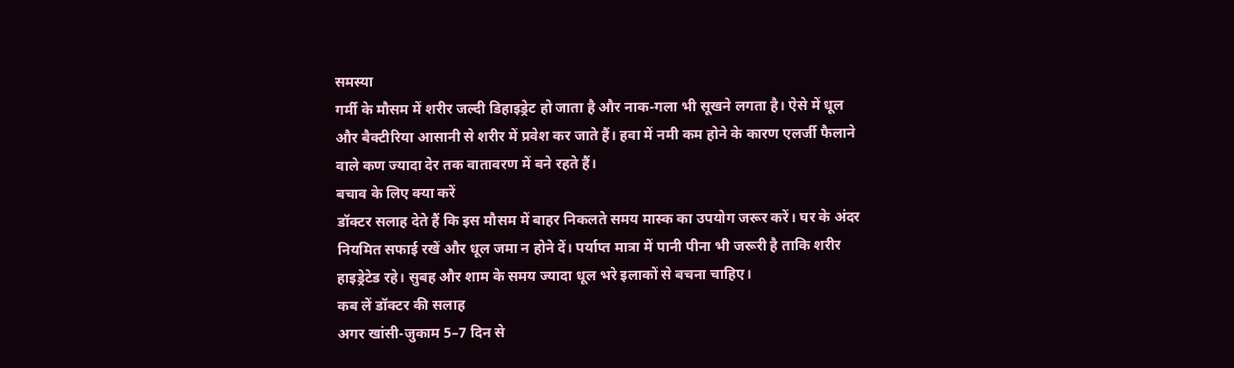समस्या
गर्मी के मौसम में शरीर जल्दी डिहाइड्रेट हो जाता है और नाक-गला भी सूखने लगता है। ऐसे में धूल और बैक्टीरिया आसानी से शरीर में प्रवेश कर जाते हैं। हवा में नमी कम होने के कारण एलर्जी फैलाने वाले कण ज्यादा देर तक वातावरण में बने रहते हैं।
बचाव के लिए क्या करें
डॉक्टर सलाह देते हैं कि इस मौसम में बाहर निकलते समय मास्क का उपयोग जरूर करें। घर के अंदर नियमित सफाई रखें और धूल जमा न होने दें। पर्याप्त मात्रा में पानी पीना भी जरूरी है ताकि शरीर हाइड्रेटेड रहे। सुबह और शाम के समय ज्यादा धूल भरे इलाकों से बचना चाहिए।
कब लें डॉक्टर की सलाह
अगर खांसी-जुकाम 5–7 दिन से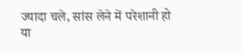ज्यादा चले, सांस लेने में परेशानी हो या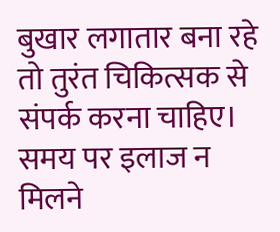बुखार लगातार बना रहे तो तुरंत चिकित्सक से संपर्क करना चाहिए। समय पर इलाज न मिलने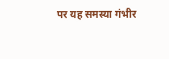पर यह समस्या गंभीर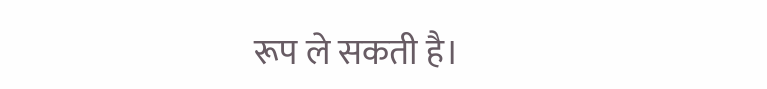रूप ले सकती है।